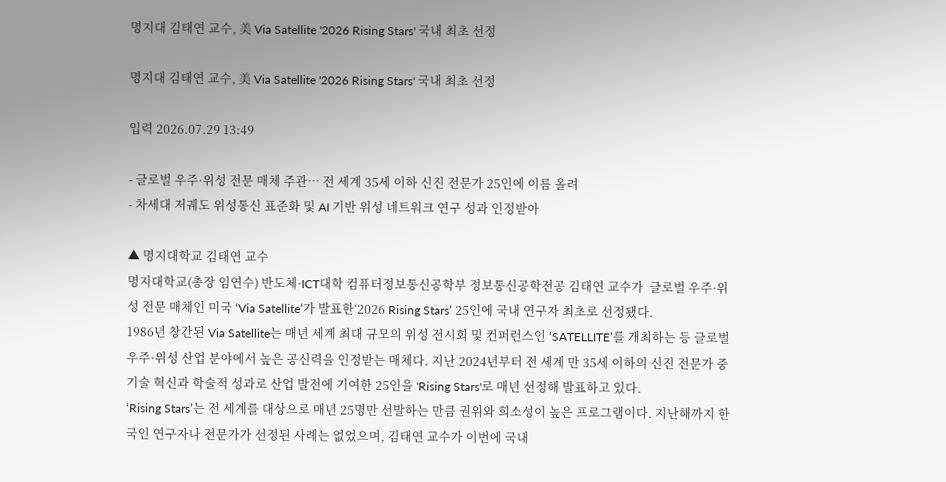명지대 김태연 교수, 美 Via Satellite '2026 Rising Stars' 국내 최초 선정

명지대 김태연 교수, 美 Via Satellite '2026 Rising Stars' 국내 최초 선정

입력 2026.07.29 13:49

- 글로벌 우주·위성 전문 매체 주관… 전 세계 35세 이하 신진 전문가 25인에 이름 올려
- 차세대 저궤도 위성통신 표준화 및 AI 기반 위성 네트워크 연구 성과 인정받아

▲ 명지대학교 김태연 교수
명지대학교(총장 임연수) 반도체·ICT대학 컴퓨터정보통신공학부 정보통신공학전공 김태연 교수가  글로벌 우주·위성 전문 매체인 미국 ‘Via Satellite’가 발표한‘2026 Rising Stars’ 25인에 국내 연구자 최초로 선정됐다.
1986년 창간된 Via Satellite는 매년 세계 최대 규모의 위성 전시회 및 컨퍼런스인 ‘SATELLITE’를 개최하는 등 글로벌 우주·위성 산업 분야에서 높은 공신력을 인정받는 매체다. 지난 2024년부터 전 세계 만 35세 이하의 신진 전문가 중 기술 혁신과 학술적 성과로 산업 발전에 기여한 25인을 'Rising Stars'로 매년 선정해 발표하고 있다.
‘Rising Stars’는 전 세계를 대상으로 매년 25명만 선발하는 만큼 권위와 희소성이 높은 프로그램이다. 지난해까지 한국인 연구자나 전문가가 선정된 사례는 없었으며, 김태연 교수가 이번에 국내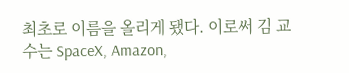최초로 이름을 올리게 됐다. 이로써 김 교수는 SpaceX, Amazon,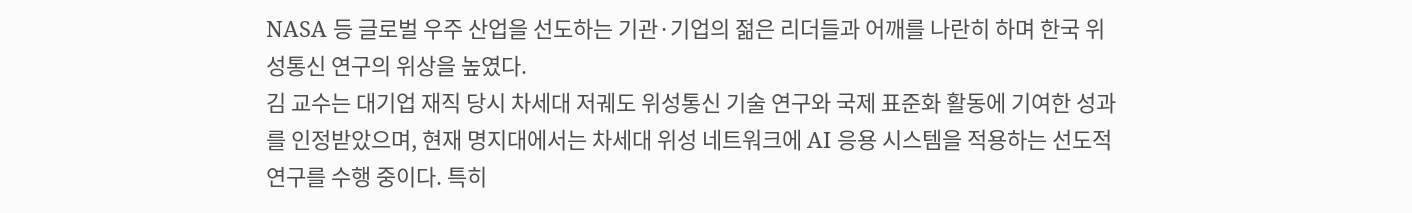NASA 등 글로벌 우주 산업을 선도하는 기관·기업의 젊은 리더들과 어깨를 나란히 하며 한국 위성통신 연구의 위상을 높였다.
김 교수는 대기업 재직 당시 차세대 저궤도 위성통신 기술 연구와 국제 표준화 활동에 기여한 성과를 인정받았으며, 현재 명지대에서는 차세대 위성 네트워크에 AI 응용 시스템을 적용하는 선도적 연구를 수행 중이다. 특히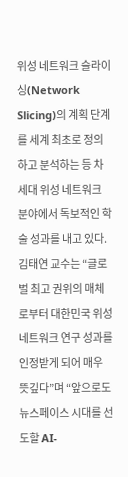위성 네트워크 슬라이싱(Network Slicing)의 계획 단계를 세계 최초로 정의하고 분석하는 등 차세대 위성 네트워크 분야에서 독보적인 학술 성과를 내고 있다.
김태연 교수는 “글로벌 최고 권위의 매체로부터 대한민국 위성 네트워크 연구 성과를 인정받게 되어 매우 뜻깊다”며 “앞으로도 뉴스페이스 시대를 선도할 AI-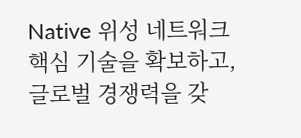Native 위성 네트워크 핵심 기술을 확보하고, 글로벌 경쟁력을 갖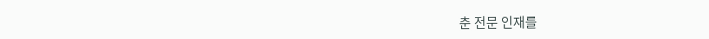춘 전문 인재를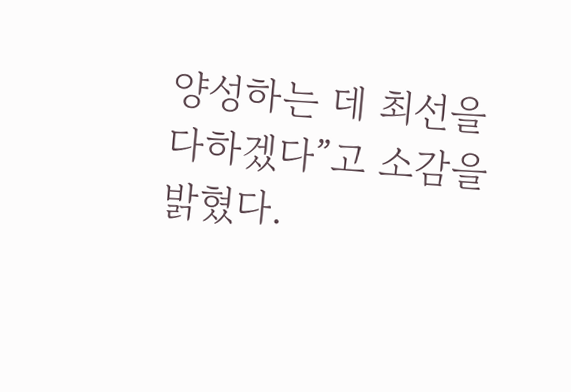양성하는 데 최선을 다하겠다”고 소감을 밝혔다.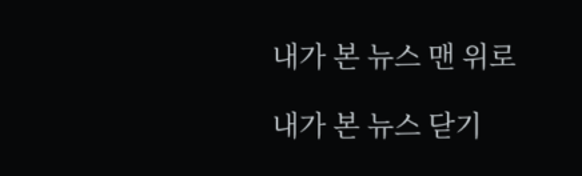내가 본 뉴스 맨 위로

내가 본 뉴스 닫기